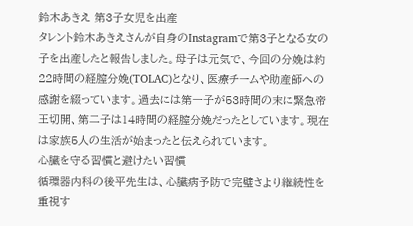鈴木あきえ 第3子女児を出産
タレント鈴木あきえさんが自身のInstagramで第3子となる女の子を出産したと報告しました。母子は元気で、今回の分娩は約22時間の経膣分娩(TOLAC)となり、医療チームや助産師への感謝を綴っています。過去には第一子が53時間の末に緊急帝王切開、第二子は14時間の経膣分娩だったとしています。現在は家族5人の生活が始まったと伝えられています。
心臓を守る習慣と避けたい習慣
循環器内科の後平先生は、心臓病予防で完璧さより継続性を重視す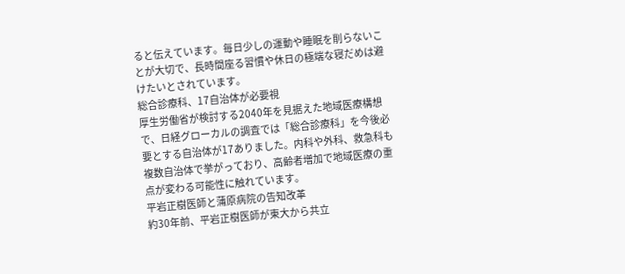ると伝えています。毎日少しの運動や睡眠を削らないことが大切で、長時間座る習慣や休日の極端な寝だめは避けたいとされています。
総合診療科、17自治体が必要視
厚生労働省が検討する2040年を見据えた地域医療構想で、日経グローカルの調査では「総合診療科」を今後必要とする自治体が17ありました。内科や外科、救急科も複数自治体で挙がっており、高齢者増加で地域医療の重点が変わる可能性に触れています。
平岩正樹医師と蒲原病院の告知改革
約30年前、平岩正樹医師が東大から共立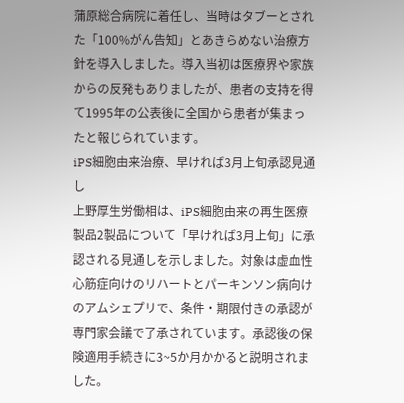蒲原総合病院に着任し、当時はタブーとされた「100%がん告知」とあきらめない治療方針を導入しました。導入当初は医療界や家族からの反発もありましたが、患者の支持を得て1995年の公表後に全国から患者が集まったと報じられています。
iPS細胞由来治療、早ければ3月上旬承認見通し
上野厚生労働相は、iPS細胞由来の再生医療製品2製品について「早ければ3月上旬」に承認される見通しを示しました。対象は虚血性心筋症向けのリハートとパーキンソン病向けのアムシェプリで、条件・期限付きの承認が専門家会議で了承されています。承認後の保険適用手続きに3~5か月かかると説明されました。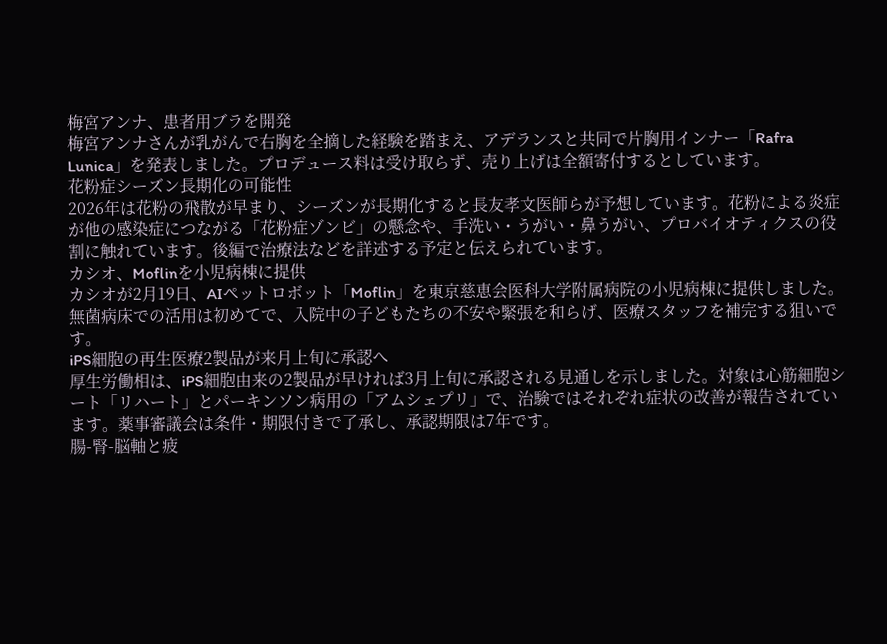梅宮アンナ、患者用ブラを開発
梅宮アンナさんが乳がんで右胸を全摘した経験を踏まえ、アデランスと共同で片胸用インナー「Rafra Lunica」を発表しました。プロデュース料は受け取らず、売り上げは全額寄付するとしています。
花粉症シーズン長期化の可能性
2026年は花粉の飛散が早まり、シーズンが長期化すると長友孝文医師らが予想しています。花粉による炎症が他の感染症につながる「花粉症ゾンビ」の懸念や、手洗い・うがい・鼻うがい、プロバイオティクスの役割に触れています。後編で治療法などを詳述する予定と伝えられています。
カシオ、Moflinを小児病棟に提供
カシオが2月19日、AIペットロボット「Moflin」を東京慈恵会医科大学附属病院の小児病棟に提供しました。無菌病床での活用は初めてで、入院中の子どもたちの不安や緊張を和らげ、医療スタッフを補完する狙いです。
iPS細胞の再生医療2製品が来月上旬に承認へ
厚生労働相は、iPS細胞由来の2製品が早ければ3月上旬に承認される見通しを示しました。対象は心筋細胞シート「リハート」とパーキンソン病用の「アムシェプリ」で、治験ではそれぞれ症状の改善が報告されています。薬事審議会は条件・期限付きで了承し、承認期限は7年です。
腸-腎-脳軸と疲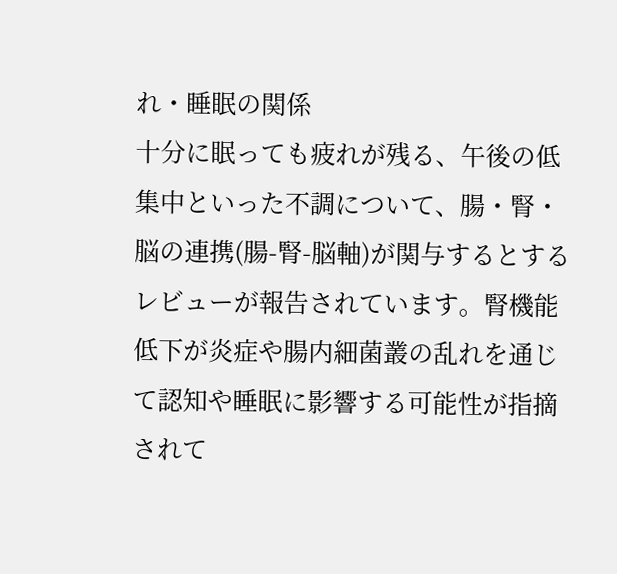れ・睡眠の関係
十分に眠っても疲れが残る、午後の低集中といった不調について、腸・腎・脳の連携(腸-腎-脳軸)が関与するとするレビューが報告されています。腎機能低下が炎症や腸内細菌叢の乱れを通じて認知や睡眠に影響する可能性が指摘されて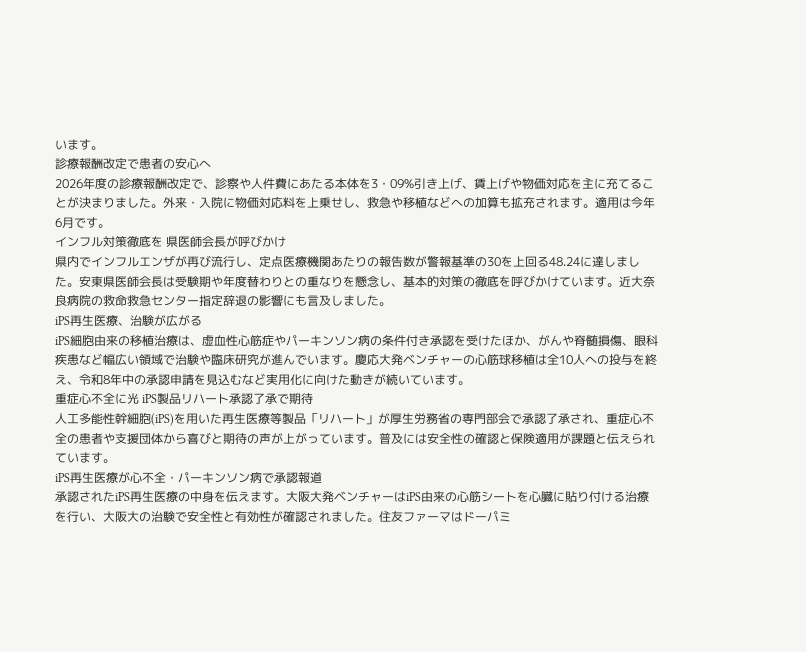います。
診療報酬改定で患者の安心へ
2026年度の診療報酬改定で、診察や人件費にあたる本体を3・09%引き上げ、賃上げや物価対応を主に充てることが決まりました。外来・入院に物価対応料を上乗せし、救急や移植などへの加算も拡充されます。適用は今年6月です。
インフル対策徹底を 県医師会長が呼びかけ
県内でインフルエンザが再び流行し、定点医療機関あたりの報告数が警報基準の30を上回る48.24に達しました。安東県医師会長は受験期や年度替わりとの重なりを懸念し、基本的対策の徹底を呼びかけています。近大奈良病院の救命救急センター指定辞退の影響にも言及しました。
iPS再生医療、治験が広がる
iPS細胞由来の移植治療は、虚血性心筋症やパーキンソン病の条件付き承認を受けたほか、がんや脊髄損傷、眼科疾患など幅広い領域で治験や臨床研究が進んでいます。慶応大発ベンチャーの心筋球移植は全10人への投与を終え、令和8年中の承認申請を見込むなど実用化に向けた動きが続いています。
重症心不全に光 iPS製品リハート承認了承で期待
人工多能性幹細胞(iPS)を用いた再生医療等製品「リハート」が厚生労務省の専門部会で承認了承され、重症心不全の患者や支援団体から喜びと期待の声が上がっています。普及には安全性の確認と保険適用が課題と伝えられています。
iPS再生医療が心不全・パーキンソン病で承認報道
承認されたiPS再生医療の中身を伝えます。大阪大発ベンチャーはiPS由来の心筋シートを心臓に貼り付ける治療を行い、大阪大の治験で安全性と有効性が確認されました。住友ファーマはドーパミ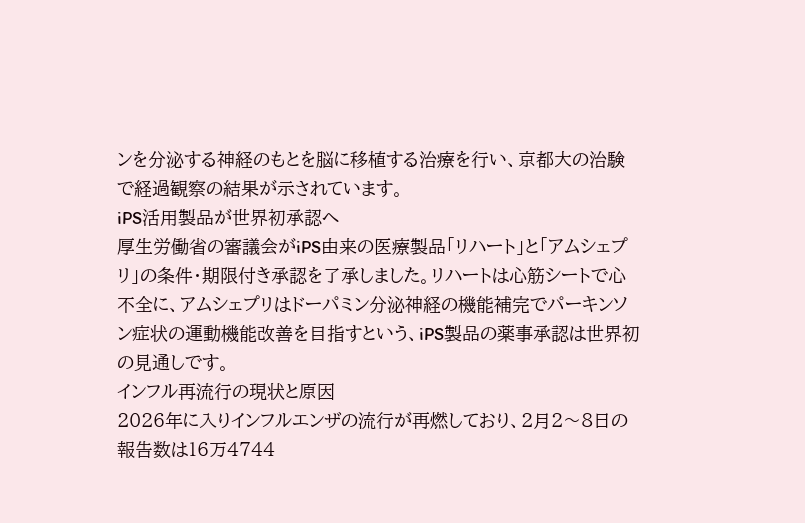ンを分泌する神経のもとを脳に移植する治療を行い、京都大の治験で経過観察の結果が示されています。
iPS活用製品が世界初承認へ
厚生労働省の審議会がiPS由来の医療製品「リハート」と「アムシェプリ」の条件・期限付き承認を了承しました。リハートは心筋シートで心不全に、アムシェプリはドーパミン分泌神経の機能補完でパーキンソン症状の運動機能改善を目指すという、iPS製品の薬事承認は世界初の見通しです。
インフル再流行の現状と原因
2026年に入りインフルエンザの流行が再燃しており、2月2〜8日の報告数は16万4744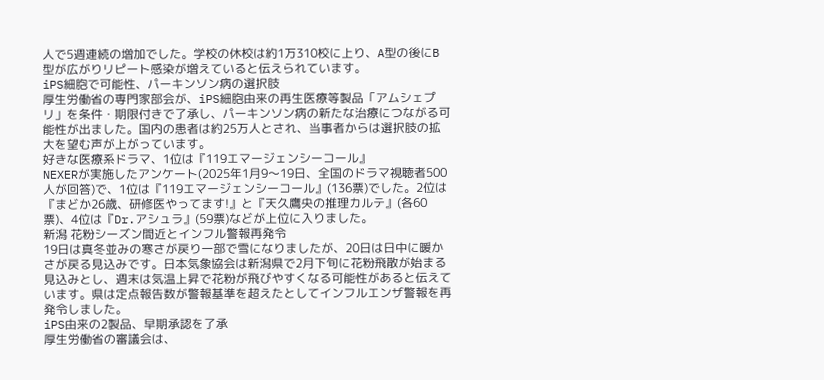人で5週連続の増加でした。学校の休校は約1万310校に上り、A型の後にB型が広がりリピート感染が増えていると伝えられています。
iPS細胞で可能性、パーキンソン病の選択肢
厚生労働省の専門家部会が、iPS細胞由来の再生医療等製品「アムシェプリ」を条件・期限付きで了承し、パーキンソン病の新たな治療につながる可能性が出ました。国内の患者は約25万人とされ、当事者からは選択肢の拡大を望む声が上がっています。
好きな医療系ドラマ、1位は『119エマージェンシーコール』
NEXERが実施したアンケート(2025年1月9〜19日、全国のドラマ視聴者500人が回答)で、1位は『119エマージェンシーコール』(136票)でした。2位は『まどか26歳、研修医やってます!』と『天久鷹央の推理カルテ』(各60票)、4位は『Dr.アシュラ』(59票)などが上位に入りました。
新潟 花粉シーズン間近とインフル警報再発令
19日は真冬並みの寒さが戻り一部で雪になりましたが、20日は日中に暖かさが戻る見込みです。日本気象協会は新潟県で2月下旬に花粉飛散が始まる見込みとし、週末は気温上昇で花粉が飛びやすくなる可能性があると伝えています。県は定点報告数が警報基準を超えたとしてインフルエンザ警報を再発令しました。
iPS由来の2製品、早期承認を了承
厚生労働省の審議会は、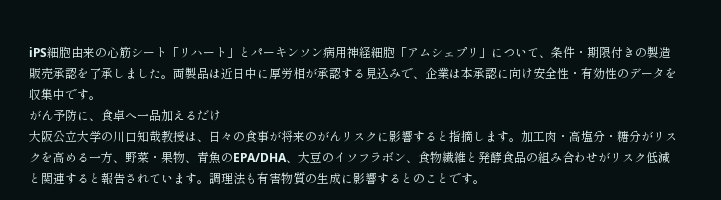iPS細胞由来の心筋シート「リハート」とパーキンソン病用神経細胞「アムシェプリ」について、条件・期限付きの製造販売承認を了承しました。両製品は近日中に厚労相が承認する見込みで、企業は本承認に向け安全性・有効性のデータを収集中です。
がん予防に、食卓へ一品加えるだけ
大阪公立大学の川口知哉教授は、日々の食事が将来のがんリスクに影響すると指摘します。加工肉・高塩分・糖分がリスクを高める一方、野菜・果物、青魚のEPA/DHA、大豆のイソフラボン、食物繊維と発酵食品の組み合わせがリスク低減と関連すると報告されています。調理法も有害物質の生成に影響するとのことです。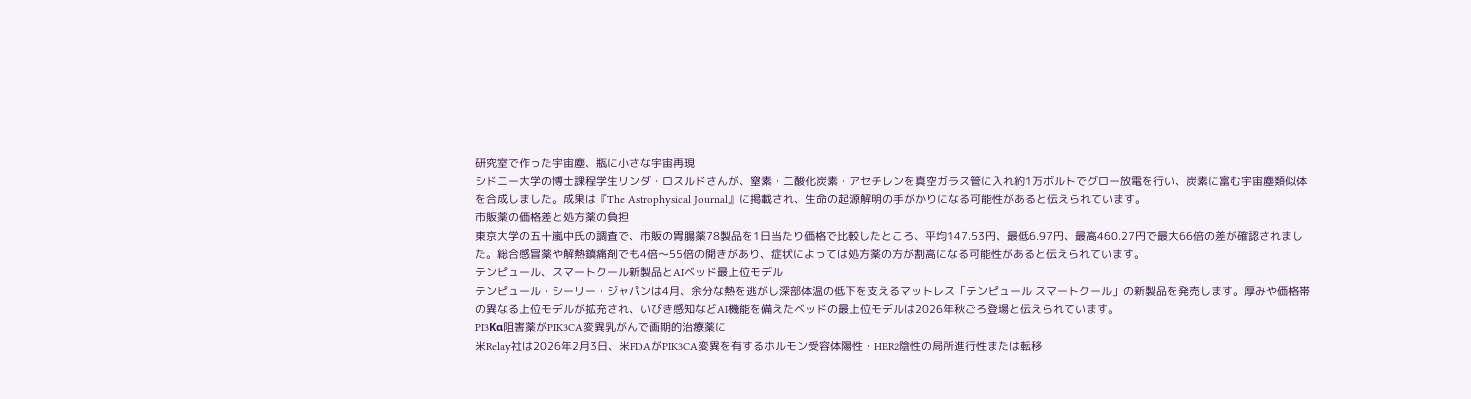研究室で作った宇宙塵、瓶に小さな宇宙再現
シドニー大学の博士課程学生リンダ・ロスルドさんが、窒素・二酸化炭素・アセチレンを真空ガラス管に入れ約1万ボルトでグロー放電を行い、炭素に富む宇宙塵類似体を合成しました。成果は『The Astrophysical Journal』に掲載され、生命の起源解明の手がかりになる可能性があると伝えられています。
市販薬の価格差と処方薬の負担
東京大学の五十嵐中氏の調査で、市販の胃腸薬78製品を1日当たり価格で比較したところ、平均147.53円、最低6.97円、最高460.27円で最大66倍の差が確認されました。総合感冒薬や解熱鎮痛剤でも4倍〜55倍の開きがあり、症状によっては処方薬の方が割高になる可能性があると伝えられています。
テンピュール、スマートクール新製品とAIベッド最上位モデル
テンピュール・シーリー・ジャパンは4月、余分な熱を逃がし深部体温の低下を支えるマットレス「テンピュール スマートクール」の新製品を発売します。厚みや価格帯の異なる上位モデルが拡充され、いびき感知などAI機能を備えたベッドの最上位モデルは2026年秋ごろ登場と伝えられています。
PI3Kα阻害薬がPIK3CA変異乳がんで画期的治療薬に
米Relay社は2026年2月3日、米FDAがPIK3CA変異を有するホルモン受容体陽性・HER2陰性の局所進行性または転移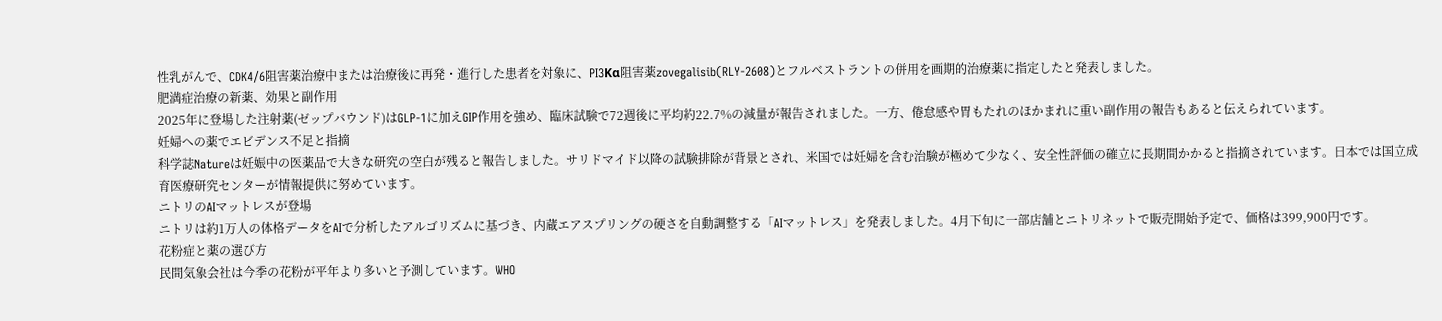性乳がんで、CDK4/6阻害薬治療中または治療後に再発・進行した患者を対象に、PI3Kα阻害薬zovegalisib(RLY-2608)とフルベストラントの併用を画期的治療薬に指定したと発表しました。
肥満症治療の新薬、効果と副作用
2025年に登場した注射薬(ゼップバウンド)はGLP‑1に加えGIP作用を強め、臨床試験で72週後に平均約22.7%の減量が報告されました。一方、倦怠感や胃もたれのほかまれに重い副作用の報告もあると伝えられています。
妊婦への薬でエビデンス不足と指摘
科学誌Natureは妊娠中の医薬品で大きな研究の空白が残ると報告しました。サリドマイド以降の試験排除が背景とされ、米国では妊婦を含む治験が極めて少なく、安全性評価の確立に長期間かかると指摘されています。日本では国立成育医療研究センターが情報提供に努めています。
ニトリのAIマットレスが登場
ニトリは約1万人の体格データをAIで分析したアルゴリズムに基づき、内蔵エアスプリングの硬さを自動調整する「AIマットレス」を発表しました。4月下旬に一部店舗とニトリネットで販売開始予定で、価格は399,900円です。
花粉症と薬の選び方
民間気象会社は今季の花粉が平年より多いと予測しています。WHO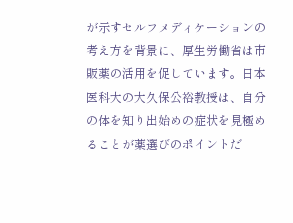が示すセルフメディケーションの考え方を背景に、厚生労働省は市販薬の活用を促しています。日本医科大の大久保公裕教授は、自分の体を知り出始めの症状を見極めることが薬選びのポイントだ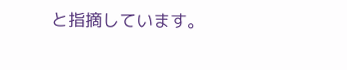と指摘しています。